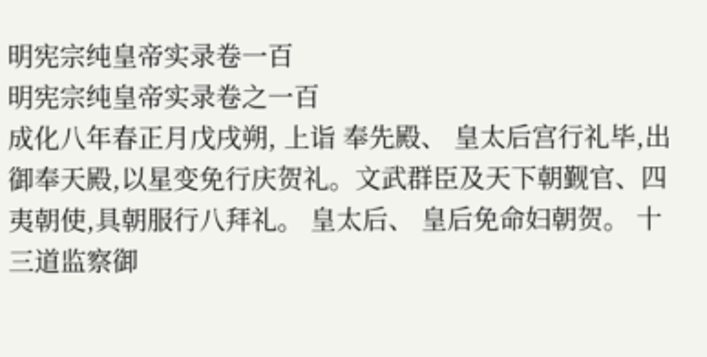明宪宗纯皇帝实录卷一百
明宪宗纯皇帝实录卷之一百
成化八年春正月戊戌朔, 上诣 奉先殿、 皇太后宫行礼毕,出御奉天殿,以星变免行庆贺礼。文武群臣及天下朝觐官、四夷朝使,具朝服行八拜礼。 皇太后、 皇后免命妇朝贺。 十三道监察御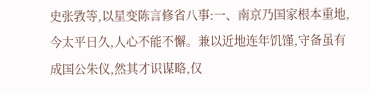史张敩等,以星变陈言修省八事:一、南京乃国家根本重地,今太平日久,人心不能不懈。兼以近地连年饥馑,守备虽有成国公朱仪,然其才识谋略,仅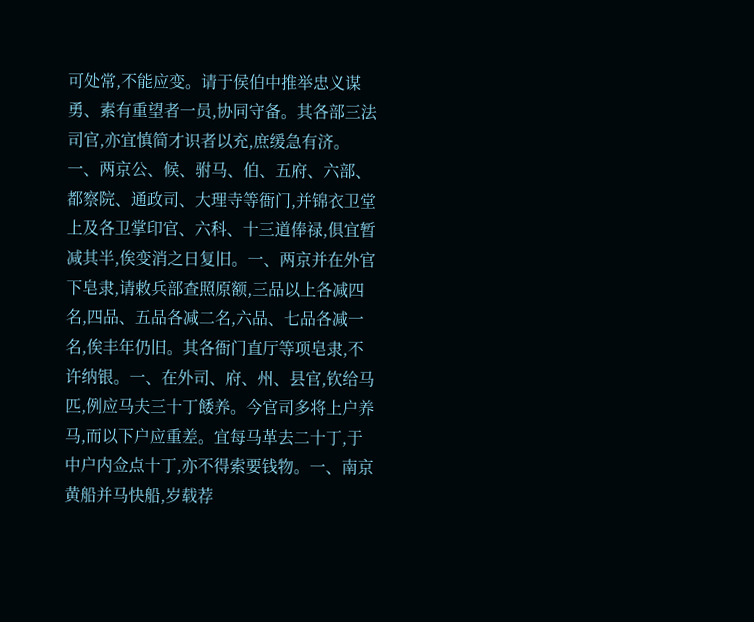可处常,不能应变。请于侯伯中推举忠义谋勇、素有重望者一员,协同守备。其各部三法司官,亦宜慎简才识者以充,庶缓急有济。一、两京公、候、驸马、伯、五府、六部、都察院、通政司、大理寺等衙门,并锦衣卫堂上及各卫掌印官、六科、十三道俸禄,俱宜暂减其半,俟变消之日复旧。一、两京并在外官下皂隶,请敕兵部查照原额,三品以上各减四名,四品、五品各减二名,六品、七品各减一名,俟丰年仍旧。其各衙门直厅等项皂隶,不许纳银。一、在外司、府、州、县官,钦给马匹,例应马夫三十丁餧养。今官司多将上户养马,而以下户应重差。宜每马革去二十丁,于中户内佥点十丁,亦不得索要钱物。一、南京黄船并马快船,岁载荐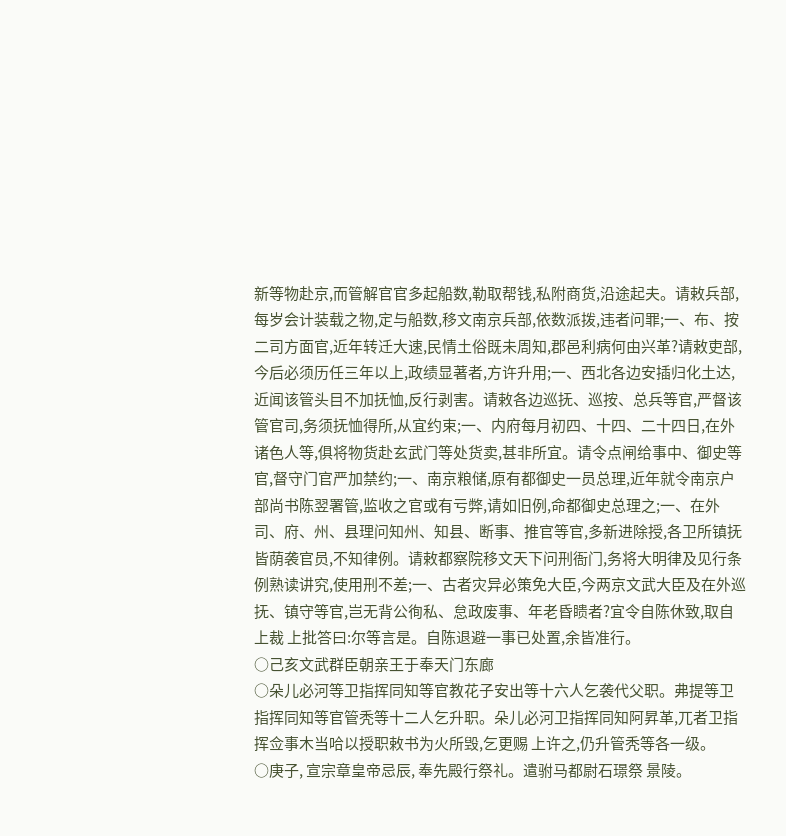新等物赴京,而管解官官多起船数,勒取帮钱,私附商货,沿途起夫。请敕兵部,每岁会计装载之物,定与船数,移文南京兵部,依数派拨,违者问罪;一、布、按二司方面官,近年转迁大速,民情土俗既未周知,郡邑利病何由兴革?请敕吏部,今后必须历任三年以上,政绩显著者,方许升用;一、西北各边安插归化土达,近闻该管头目不加抚恤,反行剥害。请敕各边巡抚、巡按、总兵等官,严督该管官司,务须抚恤得所,从宜约束;一、内府每月初四、十四、二十四日,在外诸色人等,俱将物货赴玄武门等处货卖,甚非所宜。请令点闸给事中、御史等官,督守门官严加禁约;一、南京粮储,原有都御史一员总理,近年就令南京户部尚书陈翌署管,监收之官或有亏弊,请如旧例,命都御史总理之;一、在外司、府、州、县理问知州、知县、断事、推官等官,多新进除授,各卫所镇抚皆荫袭官员,不知律例。请敕都察院移文天下问刑衙门,务将大明律及见行条例熟读讲究,使用刑不差;一、古者灾异必策免大臣,今两京文武大臣及在外巡抚、镇守等官,岂无背公徇私、怠政废事、年老昏瞆者?宜令自陈休致,取自 上裁 上批答曰:尔等言是。自陈退避一事已处置,余皆准行。
○己亥文武群臣朝亲王于奉天门东廊
○朵儿必河等卫指挥同知等官教花子安出等十六人乞袭代父职。弗提等卫指挥同知等官管秃等十二人乞升职。朵儿必河卫指挥同知阿昇革,兀者卫指挥佥事木当哈以授职敕书为火所毁,乞更赐 上许之,仍升管秃等各一级。
○庚子, 宣宗章皇帝忌辰, 奉先殿行祭礼。遣驸马都尉石璟祭 景陵。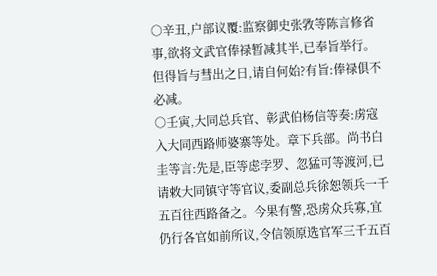○辛丑,户部议覆:监察御史张敩等陈言修省事,欲将文武官俸禄暂减其半,已奉旨举行。但得旨与彗出之日,请自何始?有旨:俸禄俱不必减。
○壬寅,大同总兵官、彰武伯杨信等奏:虏寇入大同西路师婆寨等处。章下兵部。尚书白圭等言:先是,臣等虑孛罗、忽猛可等渡河,已请敕大同镇守等官议,委副总兵徐恕领兵一千五百往西路备之。今果有警,恐虏众兵寡,宜仍行各官如前所议,令信领原选官军三千五百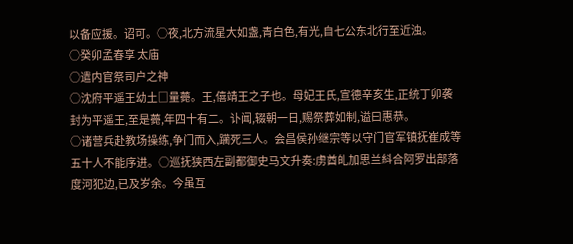以备应援。诏可。○夜,北方流星大如盏,青白色,有光,自七公东北行至近浊。
○癸卯孟春享 太庙
○遣内官祭司户之神
○沈府平遥王幼土□量薨。王,僖靖王之子也。母妃王氏,宣德辛亥生,正统丁卯袭封为平遥王,至是薨,年四十有二。讣闻,辍朝一日,赐祭葬如制,谥曰惠恭。
○诸营兵赴教场操练,争门而入,躏死三人。会昌侯孙继宗等以守门官军镇抚崔成等五十人不能序进。○巡抚狭西左副都御史马文升奏:虏酋癿加思兰紏合阿罗出部落度河犯边,已及岁余。今虽互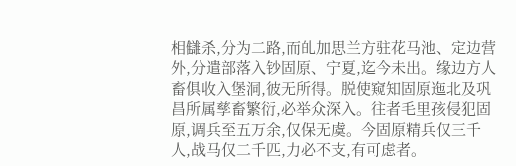相讎杀,分为二路,而癿加思兰方驻花马池、定边营外,分遣部落入钞固原、宁夏,迄今未出。缘边方人畜俱收入堡洞,彼无所得。脱使窥知固原迤北及巩昌所属孳畜繁衍,必举众深入。往者毛里孩侵犯固原,调兵至五万余,仅保无虞。今固原精兵仅三千人,战马仅二千匹,力必不支,有可虑者。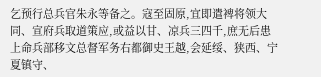乞预行总兵官朱永等备之。寇至固原,宜即遣裨将领大同、宣府兵取道策应,或益以甘、凉兵三四千,庶无后患 上命兵部移文总督军务右都御史王越,会延绥、狭西、宁夏镇守、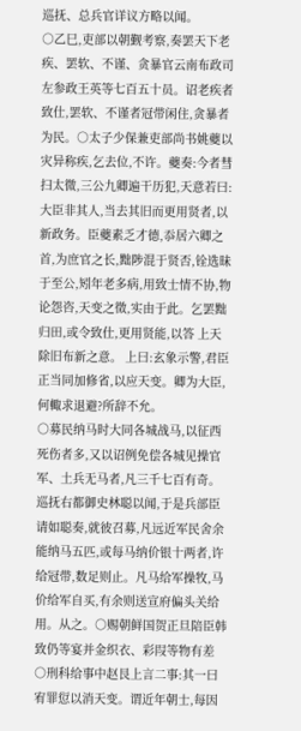巡抚、总兵官详议方略以闻。
○乙巳,吏部以朝觐考察,奏罢天下老疾、罢软、不谨、贪暴官云南布政司左参政王英等七百五十员。诏老疾者致仕,罢软、不谨者冠带闲住,贪暴者为民。○太子少保兼吏部尚书姚夔以灾异称疾,乞去位,不许。夔奏:今者彗扫太微,三公九卿遍干历犯,天意若曰:大臣非其人,当去其旧而更用贤者,以新政务。臣夔素乏才德,忝居六卿之首,为庶官之长,黜陟混于贤否,铨选昧于至公,矧年老多病,用致士情不协,物论怨咨,天变之徵,实由于此。乞罢黜归田,或令致仕,更用贤能,以答 上天除旧布新之意。 上曰:玄象示警,君臣正当同加修省,以应天变。卿为大臣,何輙求退避?所辞不允。
○募民纳马时大同各城战马,以征西死伤者多,又以诏例免偿各城见操官军、土兵无马者,凡三千七百有奇。巡抚右都御史林聪以闻,于是兵部臣请如聪奏,就彼召募,凡远近军民舍余能纳马五匹,或每马纳价银十两者,许给冠带,数足则止。凡马给军操牧,马价给军自买,有余则送宣府偏头关给用。从之。○赐朝鲜国贺正旦陪臣韩致仍等宴并金织衣、彩叚等物有差
○刑科给事中赵艮上言二事:其一曰宥罪愆以消天变。谓近年朝士,每因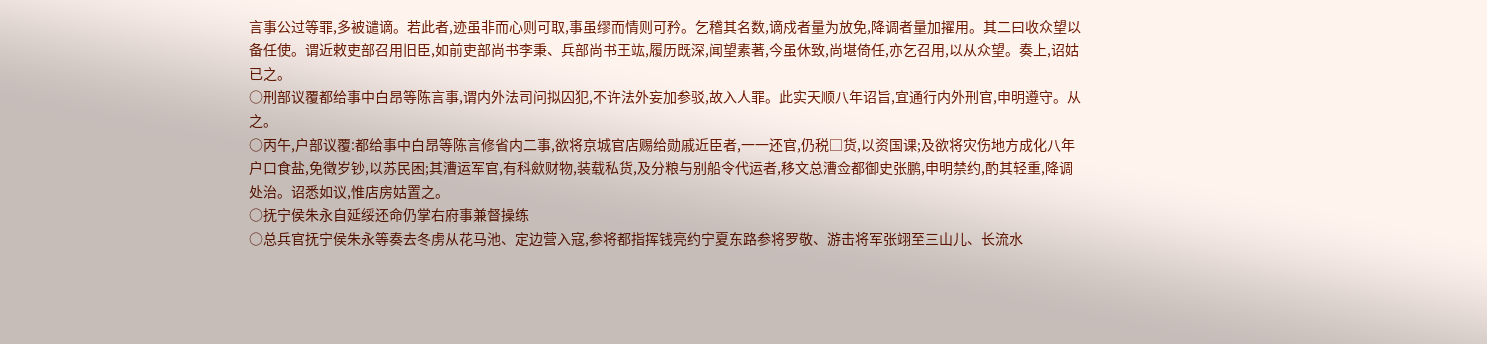言事公过等罪,多被谴谪。若此者,迹虽非而心则可取,事虽缪而情则可矜。乞稽其名数,谪戍者量为放免,降调者量加擢用。其二曰收众望以备任使。谓近敕吏部召用旧臣,如前吏部尚书李秉、兵部尚书王竑,履历既深,闻望素著,今虽休致,尚堪倚任,亦乞召用,以从众望。奏上,诏姑已之。
○刑部议覆都给事中白昂等陈言事,谓内外法司问拟囚犯,不许法外妄加参驳,故入人罪。此实天顺八年诏旨,宜通行内外刑官,申明遵守。从之。
○丙午,户部议覆:都给事中白昂等陈言修省内二事,欲将京城官店赐给勋戚近臣者,一一还官,仍税□货,以资国课;及欲将灾伤地方成化八年户口食盐,免徵岁钞,以苏民困;其漕运军官,有科歛财物,装载私货,及分粮与别船令代运者,移文总漕佥都御史张鹏,申明禁约,酌其轻重,降调处治。诏悉如议,惟店房姑置之。
○抚宁侯朱永自延绥还命仍掌右府事兼督操练
○总兵官抚宁侯朱永等奏去冬虏从花马池、定边营入寇,参将都指挥钱亮约宁夏东路参将罗敬、游击将军张翊至三山儿、长流水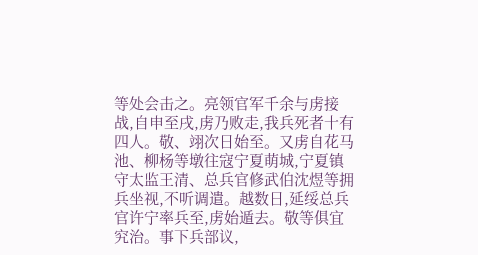等处会击之。亮领官军千余与虏接战,自申至戌,虏乃败走,我兵死者十有四人。敬、翊次日始至。又虏自花马池、柳杨等墩往寇宁夏萌城,宁夏镇守太监王清、总兵官修武伯沈煜等拥兵坐视,不听调遣。越数日,延绥总兵官许宁率兵至,虏始遁去。敬等俱宜究治。事下兵部议,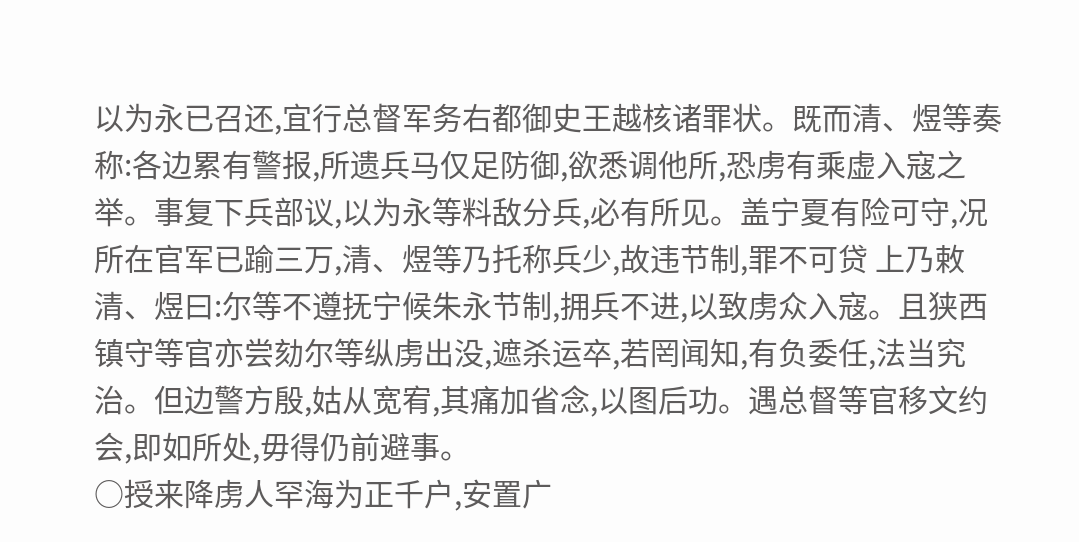以为永已召还,宜行总督军务右都御史王越核诸罪状。既而清、煜等奏称:各边累有警报,所遗兵马仅足防御,欲悉调他所,恐虏有乘虚入寇之举。事复下兵部议,以为永等料敌分兵,必有所见。盖宁夏有险可守,况所在官军已踰三万,清、煜等乃托称兵少,故违节制,罪不可贷 上乃敕清、煜曰:尔等不遵抚宁候朱永节制,拥兵不进,以致虏众入寇。且狭西镇守等官亦尝劾尔等纵虏出没,遮杀运卒,若罔闻知,有负委任,法当究治。但边警方殷,姑从宽宥,其痛加省念,以图后功。遇总督等官移文约会,即如所处,毋得仍前避事。
○授来降虏人罕海为正千户,安置广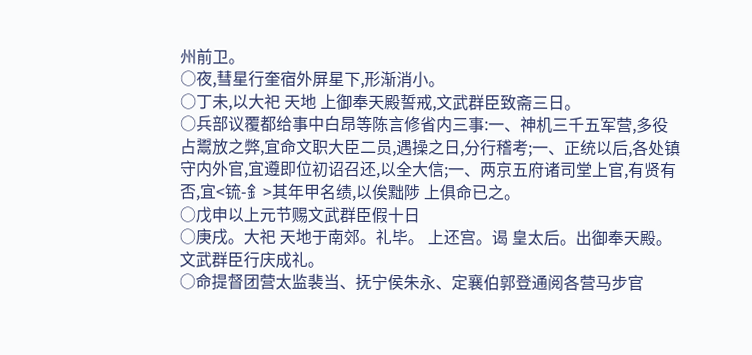州前卫。
○夜,彗星行奎宿外屏星下,形渐消小。
○丁未,以大祀 天地 上御奉天殿誓戒,文武群臣致斋三日。
○兵部议覆都给事中白昂等陈言修省内三事:一、神机三千五军营,多役占鬻放之弊,宜命文职大臣二员,遇操之日,分行稽考;一、正统以后,各处镇守内外官,宜遵即位初诏召还,以全大信;一、两京五府诸司堂上官,有贤有否,宜<锍-釒>其年甲名绩,以俟黜陟 上俱命已之。
○戊申以上元节赐文武群臣假十日
○庚戌。大祀 天地于南郊。礼毕。 上还宫。谒 皇太后。出御奉天殿。文武群臣行庆成礼。
○命提督团营太监裴当、抚宁侯朱永、定襄伯郭登通阅各营马步官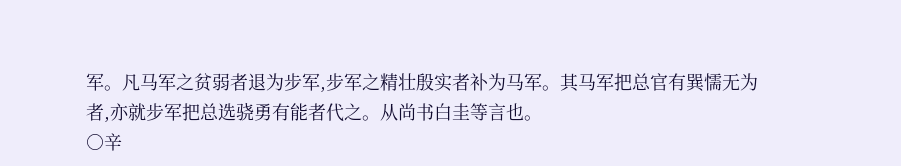军。凡马军之贫弱者退为步军,步军之精壮殷实者补为马军。其马军把总官有巽懦无为者,亦就步军把总选骁勇有能者代之。从尚书白圭等言也。
○辛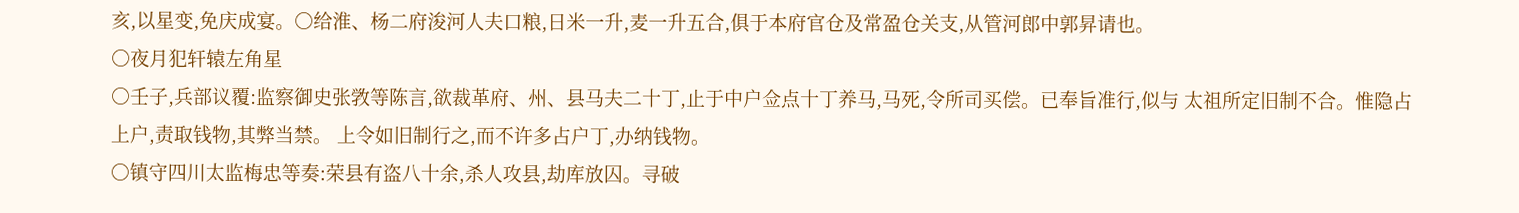亥,以星变,免庆成宴。○给淮、杨二府浚河人夫口粮,日米一升,麦一升五合,俱于本府官仓及常盈仓关支,从管河郎中郭昇请也。
○夜月犯轩辕左角星
○壬子,兵部议覆:监察御史张敩等陈言,欲裁革府、州、县马夫二十丁,止于中户佥点十丁养马,马死,令所司买偿。已奉旨准行,似与 太祖所定旧制不合。惟隐占上户,责取钱物,其弊当禁。 上令如旧制行之,而不许多占户丁,办纳钱物。
○镇守四川太监梅忠等奏:荣县有盗八十余,杀人攻县,劫库放囚。寻破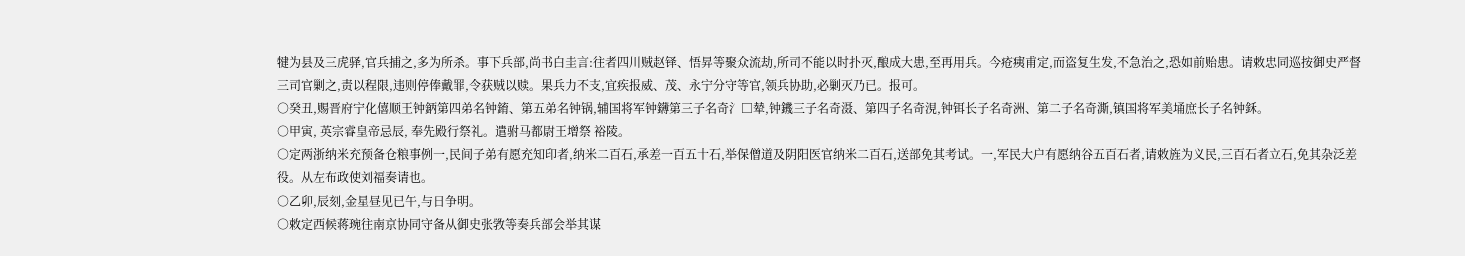犍为县及三虎驿,官兵捕之,多为所杀。事下兵部,尚书白圭言:往者四川贼赵铎、悟昇等聚众流劫,所司不能以时扑灭,酿成大患,至再用兵。今疮痍甫定,而盗复生发,不急治之,恐如前贻患。请敕忠同巡按御史严督三司官剿之,责以程限,违则停俸戴罪,令获贼以赎。果兵力不支,宜疾报威、茂、永宁分守等官,领兵协助,必剿灭乃已。报可。
○癸丑,赐晋府宁化僖顺王钟鈵第四弟名钟錥、第五弟名钟锅,辅国将军钟鑮第三子名奇氵□辇,钟鐖三子名奇滠、第四子名奇涀,钟铒长子名奇洲、第二子名奇澌,镇国将军美埇庶长子名钟鉌。
○甲寅, 英宗睿皇帝忌辰, 奉先殿行祭礼。遣驸马都尉王增祭 裕陵。
○定两浙纳米充预备仓粮事例一,民间子弟有愿充知印者,纳米二百石,承差一百五十石,举保僧道及阴阳医官纳米二百石,送部免其考试。一,军民大户有愿纳谷五百石者,请敕旌为义民,三百石者立石,免其杂泛差役。从左布政使刘福奏请也。
○乙卯,辰刻,金星昼见已午,与日争明。
○敕定西候蒋琬往南京协同守备从御史张敩等奏兵部会举其谋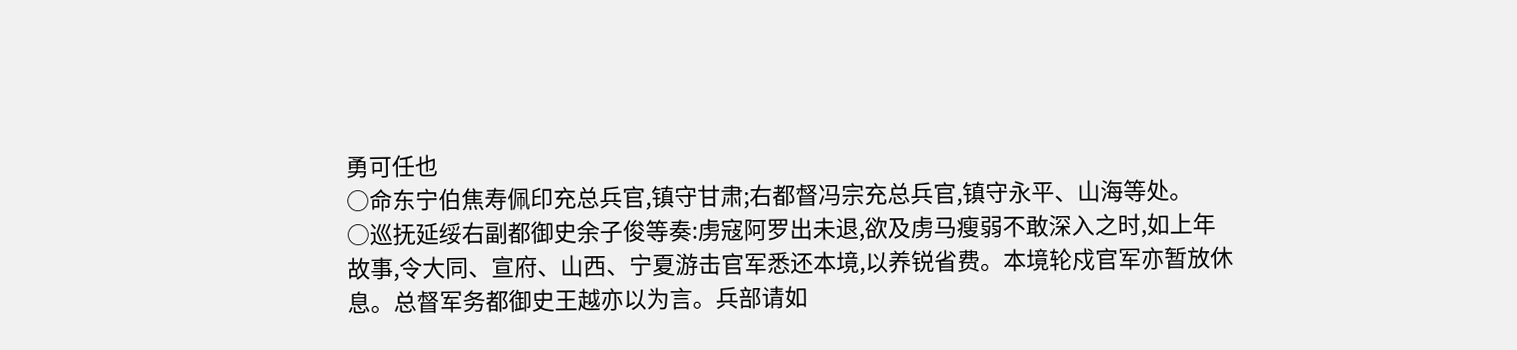勇可任也
○命东宁伯焦寿佩印充总兵官,镇守甘肃;右都督冯宗充总兵官,镇守永平、山海等处。
○巡抚延绥右副都御史余子俊等奏:虏寇阿罗出未退,欲及虏马瘦弱不敢深入之时,如上年故事,令大同、宣府、山西、宁夏游击官军悉还本境,以养锐省费。本境轮戍官军亦暂放休息。总督军务都御史王越亦以为言。兵部请如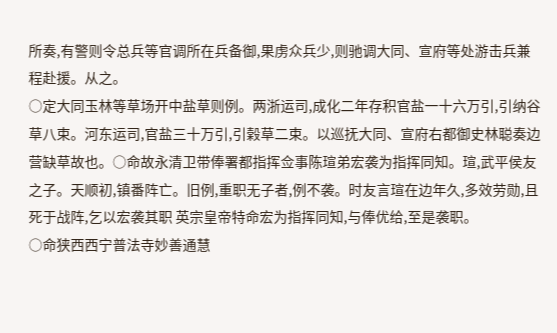所奏,有警则令总兵等官调所在兵备御,果虏众兵少,则驰调大同、宣府等处游击兵兼程赴援。从之。
○定大同玉林等草场开中盐草则例。两浙运司,成化二年存积官盐一十六万引,引纳谷草八束。河东运司,官盐三十万引,引榖草二束。以巡抚大同、宣府右都御史林聪奏边营缺草故也。○命故永清卫带俸署都指挥佥事陈瑄弟宏袭为指挥同知。瑄,武平侯友之子。天顺初,镇番阵亡。旧例,重职无子者,例不袭。时友言瑄在边年久,多效劳勋,且死于战阵,乞以宏袭其职 英宗皇帝特命宏为指挥同知,与俸优给,至是袭职。
○命狭西西宁普法寺妙善通慧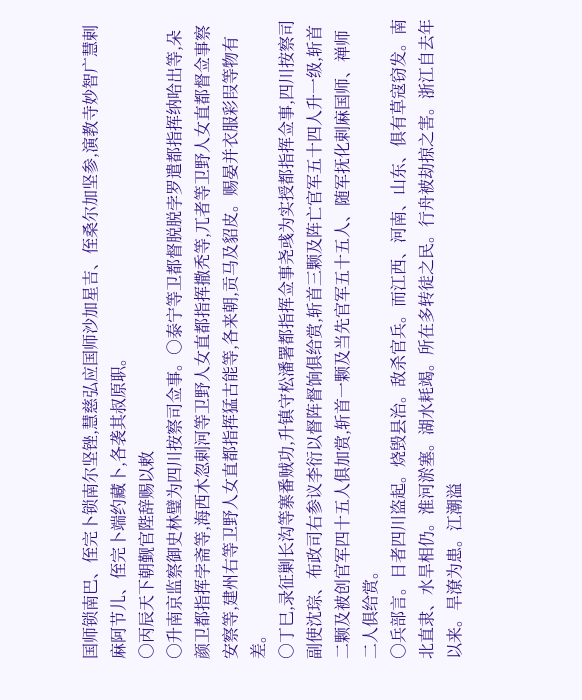国师锁南巴、侄完卜锁南尔坚锉,慧慈弘应国师沙加星吉、侄桑尔加坚参,演教寺妙智广慧剌麻阿节儿、侄完卜端约藏卜,各袭其叔原职。
○丙辰天下朝觐官陛辞赐以敕
○升南京监察御史林璧为四川按察司佥事。○泰宁等卫都督脱脱孛罗遣都指挥纳哈出等,朵颜卫都指挥孛斋等,海西木忽剌河等卫野人女直都指挥撒秃等,兀者等卫野人女直都督佥事察安察等,建州右等卫野人女直都指挥猛古能等,各来朝,贡马及貂皮。赐晏并衣服彩叚等物有差。
○丁巳,录征剿长沟等寨番贼功,升镇守松潘署都指挥佥事尧彧为实授都指挥佥事,四川按察司副使沈琮、布政司右参议李衍以督阵督饷俱给赏,斩首三颗及阵亡官军五十四人升一级,斩首二颗及被创官军四十五人俱加赏,斩首一颗及当先官军五十五人、随军抚化剌麻国师、禅师二人俱给赏。
○兵部言。日者四川盗起。烧毁县治。敌杀官兵。而江西、河南、山东、俱有草寇窃发。南北直隶、水旱相仍。淮河淤塞。湖水耗竭。所在多转徒之民。行舟被劫掠之害。浙江自去年以来。旱潦为患。江潮溢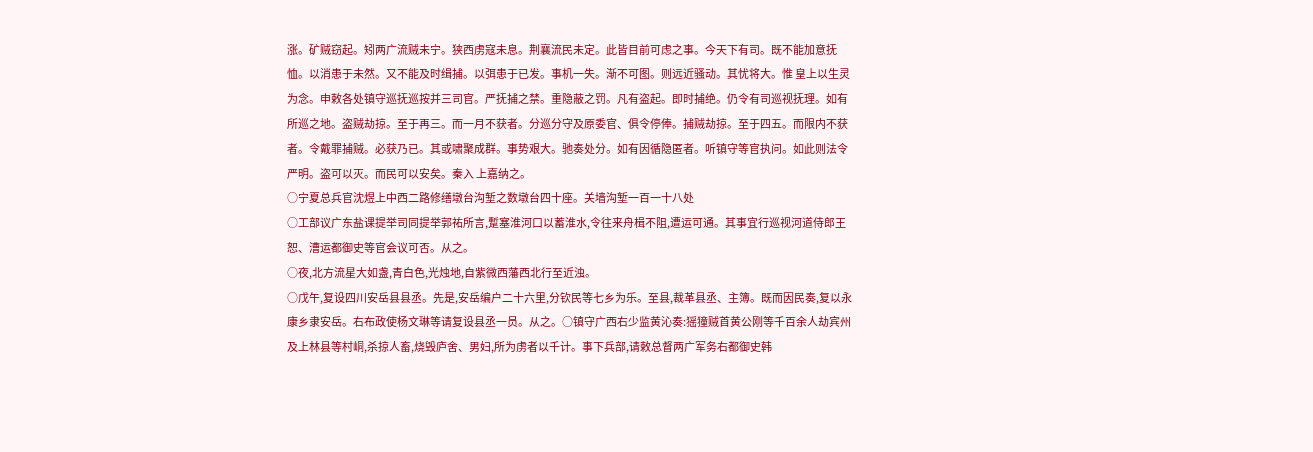涨。矿贼窃起。矧两广流贼未宁。狭西虏寇未息。荆襄流民未定。此皆目前可虑之事。今天下有司。既不能加意抚恤。以消患于未然。又不能及时缉捕。以弭患于已发。事机一失。渐不可图。则远近骚动。其忧将大。惟 皇上以生灵为念。申敕各处镇守巡抚巡按并三司官。严抚捕之禁。重隐蔽之罚。凡有盗起。即时捕绝。仍令有司巡视抚理。如有所巡之地。盗贼劫掠。至于再三。而一月不获者。分巡分守及原委官、俱令停俸。捕贼劫掠。至于四五。而限内不获者。令戴罪捕贼。必获乃已。其或啸聚成群。事势艰大。驰奏处分。如有因循隐匿者。听镇守等官执问。如此则法令严明。盗可以灭。而民可以安矣。秦入 上嘉纳之。
○宁夏总兵官沈煜上中西二路修缮墩台沟堑之数墩台四十座。关墙沟堑一百一十八处
○工部议广东盐课提举司同提举郭祐所言,蹔塞淮河口以蓄淮水,令往来舟楫不阻,遭运可通。其事宜行巡视河道侍郎王恕、漕运都御史等官会议可否。从之。
○夜,北方流星大如盏,青白色,光烛地,自紫微西藩西北行至近浊。
○戊午,复设四川安岳县县丞。先是,安岳编户二十六里,分钦民等七乡为乐。至县,裁革县丞、主簿。既而因民奏,复以永康乡隶安岳。右布政使杨文琳等请复设县丞一员。从之。○镇守广西右少监黄沁奏:猺獞贼首黄公刚等千百余人劫宾州及上林县等村峒,杀掠人畜,烧毁庐舍、男妇,所为虏者以千计。事下兵部,请敕总督两广军务右都御史韩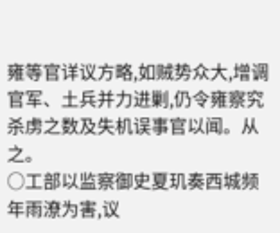雍等官详议方略,如贼势众大,增调官军、土兵并力进剿,仍令雍察究杀虏之数及失机误事官以闻。从之。
○工部以监察御史夏玑奏西城频年雨潦为害,议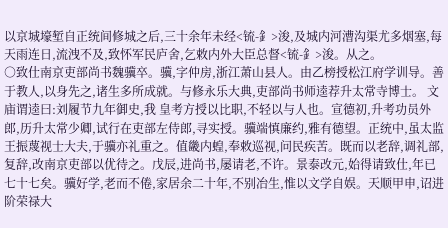以京城壕堑自正统间修城之后,三十余年未经<锍-釒>浚,及城内河漕沟渠尤多烟塞,每天雨连日,流洩不及,致怀军民庐舍,乞敕内外大臣总督<锍-釒>浚。从之。
○致仕南京吏部尚书魏骥卒。骥,字仲房,浙江萧山县人。由乙榜授松江府学训导。善于教人,以身先之,诸生多所成就。与修永乐大典,吏部尚书师逵荐升太常寺博士。 文庙谓逵曰:刘履节九年御史,我 皇考方授以比职,不轻以与人也。宣德初,升考功员外郎,历升太常少卿,试行在吏部左侍郎,寻实授。骥端慎廉约,雅有德望。正统中,虽太监王振蔑视士大夫,于骥亦礼重之。值畿内蝗,奉敕巡视,问民疾苦。既而以老辞,调礼部,复辞,改南京吏部以优待之。戊辰,进尚书,屡请老,不许。景泰改元,始得请致仕,年已七十七矣。骥好学,老而不倦,家居余二十年,不别冶生,惟以文学自娱。天顺甲申,诏进阶荣禄大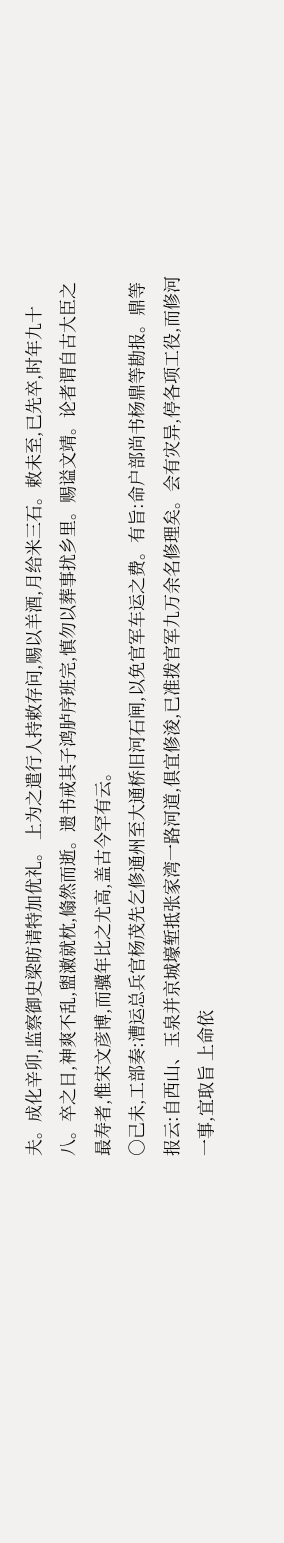夫。成化辛卯,监察御史梁昉请特加优礼。 上为之遣行人持敕存问,赐以羊酒,月给米三石。敕未至,已先卒,时年九十八。卒之日,神爽不乱,盥潄就枕,翛然而逝。遗书戒其子鸿胪序班完,慎勿以葬事扰乡里。赐谥文靖。论者谓自古大臣之最寿者,惟宋文彦博,而骥年比之尤高,盖古今罕有云。
○己未,工部奏:漕运总兵官杨茂先乞修通州至大通桥旧河石闸,以免官军车运之费。有旨:命户部尚书杨鼎等勘报。鼎等报云:自西山、玉泉并京城壕堑抵张家湾一路河道,俱宜修浚,已准拨官军九万余名修理矣。会有灾异,停各项工役,而修河一事,宜取旨 上命依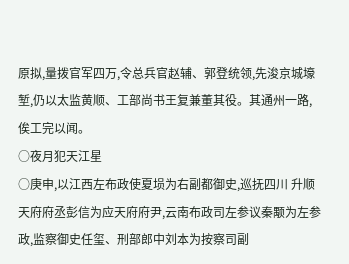原拟,量拨官军四万,令总兵官赵辅、郭登统领,先浚京城壕堑,仍以太监黄顺、工部尚书王复兼董其役。其通州一路,俟工完以闻。
○夜月犯天江星
○庚申,以江西左布政使夏埙为右副都御史,巡抚四川 升顺天府府丞彭信为应天府府尹,云南布政司左参议秦颙为左参政,监察御史任玺、刑部郎中刘本为按察司副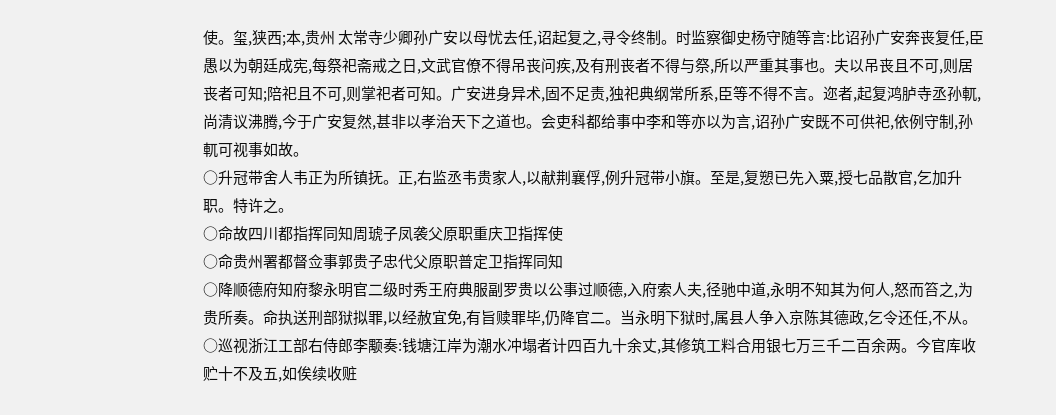使。玺,狭西;本,贵州 太常寺少卿孙广安以母忧去任,诏起复之,寻令终制。时监察御史杨守随等言:比诏孙广安奔丧复任,臣愚以为朝廷成宪,每祭祀斋戒之日,文武官僚不得吊丧问疾,及有刑丧者不得与祭,所以严重其事也。夫以吊丧且不可,则居丧者可知;陪祀且不可,则掌祀者可知。广安进身异术,固不足责,独祀典纲常所系,臣等不得不言。迩者,起复鸿胪寺丞孙軏,尚清议沸腾,今于广安复然,甚非以孝治天下之道也。会吏科都给事中李和等亦以为言,诏孙广安既不可供祀,依例守制,孙軏可视事如故。
○升冠带舍人韦正为所镇抚。正,右监丞韦贵家人,以献荆襄俘,例升冠带小旗。至是,复愬已先入粟,授七品散官,乞加升职。特许之。
○命故四川都指挥同知周琥子凤袭父原职重庆卫指挥使
○命贵州署都督佥事郭贵子忠代父原职普定卫指挥同知
○降顺德府知府黎永明官二级时秀王府典服副罗贵以公事过顺德,入府索人夫,径驰中道,永明不知其为何人,怒而笞之,为贵所奏。命执送刑部狱拟罪,以经赦宜免,有旨赎罪毕,仍降官二。当永明下狱时,属县人争入京陈其德政,乞令还任,不从。
○巡视浙江工部右侍郎李颙奏:钱塘江岸为潮水冲塌者计四百九十余丈,其修筑工料合用银七万三千二百余两。今官库收贮十不及五,如俟续收赃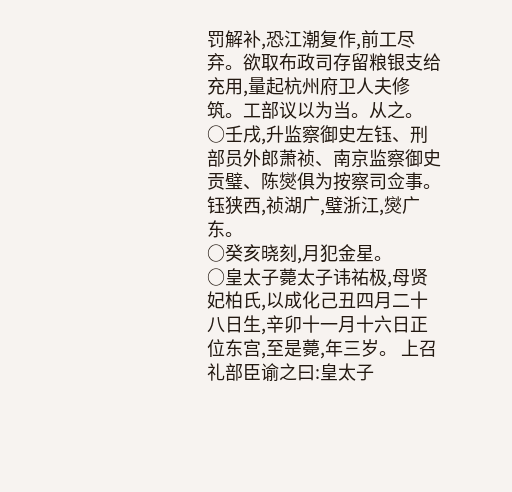罚解补,恐江潮复作,前工尽弃。欲取布政司存留粮银支给充用,量起杭州府卫人夫修筑。工部议以为当。从之。
○壬戌,升监察御史左钰、刑部员外郎萧祯、南京监察御史贡璧、陈爕俱为按察司佥事。钰狭西,祯湖广,璧浙江,爕广东。
○癸亥晓刻,月犯金星。
○皇太子薨太子讳祐极,母贤妃柏氏,以成化己丑四月二十八日生,辛卯十一月十六日正位东宫,至是薨,年三岁。 上召礼部臣谕之曰:皇太子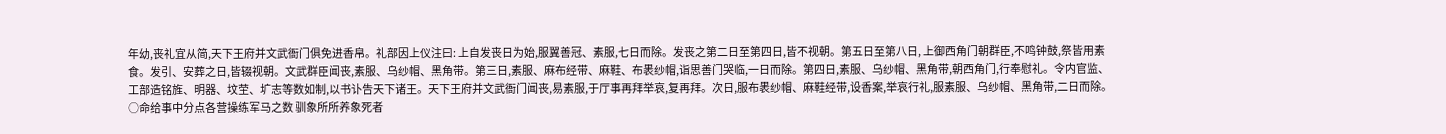年幼,丧礼宜从简,天下王府并文武衙门俱免进香帛。礼部因上仪注曰: 上自发丧日为始,服翼善冠、素服,七日而除。发丧之第二日至第四日,皆不视朝。第五日至第八日, 上御西角门朝群臣,不鸣钟鼓,祭皆用素食。发引、安葬之日,皆辍视朝。文武群臣闻丧,素服、乌纱帽、黑角带。第三日,素服、麻布经带、麻鞋、布褁纱帽,诣思善门哭临,一日而除。第四日,素服、乌纱帽、黑角带,朝西角门,行奉慰礼。令内官监、工部造铭旌、明器、坟茔、圹志等数如制,以书讣告天下诸王。天下王府并文武衙门闻丧,易素服,于厅事再拜举哀,复再拜。次日,服布褁纱帽、麻鞋经带,设香案,举哀行礼,服素服、乌纱帽、黑角带,二日而除。
○命给事中分点各营操练军马之数 驯象所所养象死者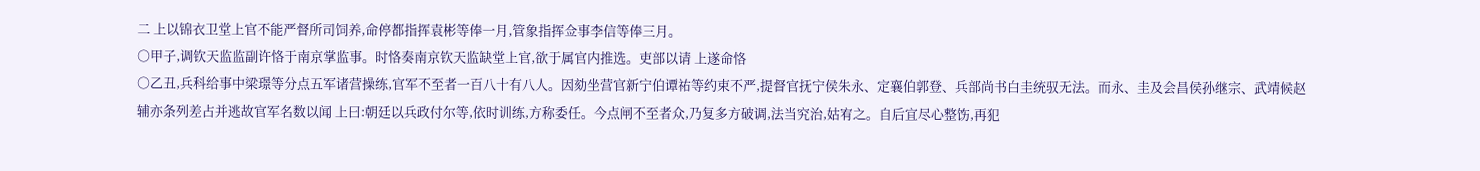二 上以锦衣卫堂上官不能严督所司饲养,命停都指挥袁彬等俸一月,管象指挥佥事李信等俸三月。
○甲子,调钦天监监副许恪于南京掌监事。时恪奏南京钦天监缺堂上官,欲于属官内推选。吏部以请 上遂命恪
○乙丑,兵科给事中梁璟等分点五军诸营操练,官军不至者一百八十有八人。因劾坐营官新宁伯谭祐等约束不严,提督官抚宁侯朱永、定襄伯郭登、兵部尚书白圭统驭无法。而永、圭及会昌侯孙继宗、武靖候赵辅亦条列差占并逃故官军名数以闻 上曰:朝廷以兵政付尔等,依时训练,方称委任。今点闸不至者众,乃复多方破调,法当究治,姑宥之。自后宜尽心整饬,再犯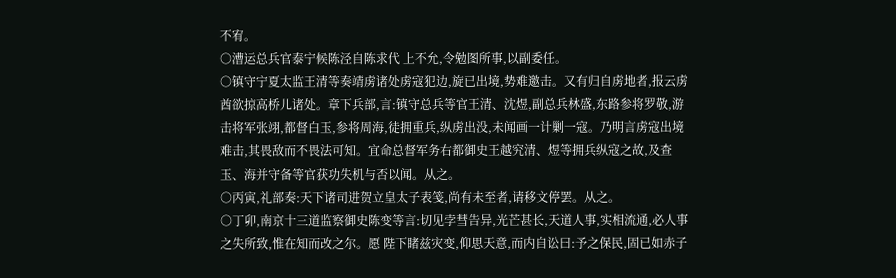不宥。
○漕运总兵官泰宁候陈泾自陈求代 上不允,令勉图所事,以副委任。
○镇守宁夏太监王清等奏靖虏诸处虏寇犯边,旋已出境,势难邀击。又有归自虏地者,报云虏酋欲掠高桥儿诸处。章下兵部,言:镇守总兵等官王清、沈煜,副总兵林盛,东路参将罗敬,游击将军张翊,都督白玉,参将周海,徒拥重兵,纵虏出没,未闻画一计剿一寇。乃明言虏寇出境难击,其畏敌而不畏法可知。宜命总督军务右都御史王越究清、煜等拥兵纵寇之故,及查玉、海并守备等官获功失机与否以闻。从之。
○丙寅,礼部奏:天下诸司进贺立皇太子表笺,尚有未至者,请移文停罢。从之。
○丁卯,南京十三道监察御史陈变等言:切见孛彗告异,光芒甚长,天道人事,实相流通,必人事之失所致,惟在知而改之尔。愿 陛下睹兹灾变,仰思天意,而内自讼曰:予之保民,固已如赤子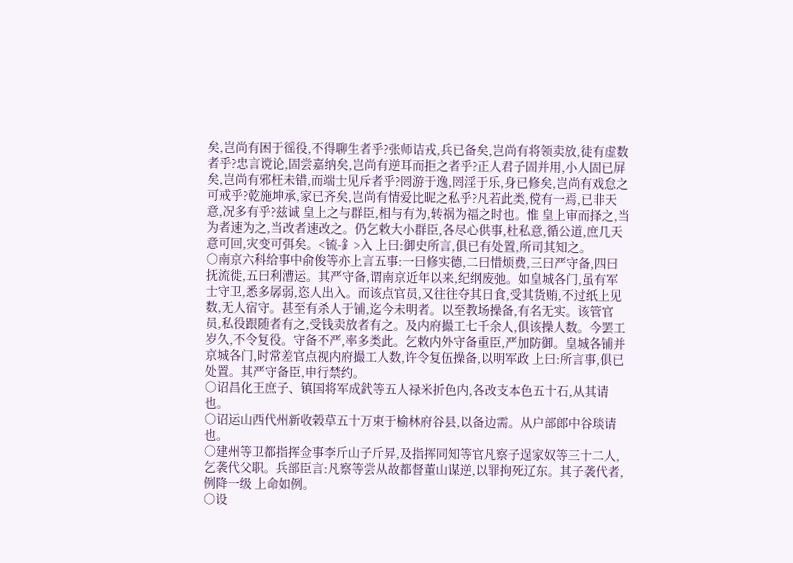矣,岂尚有困于徭役,不得聊生者乎?张师诘戎,兵已备矣,岂尚有将领卖放,徒有虚数者乎?忠言谠论,固尝嘉纳矣,岂尚有逆耳而拒之者乎?正人君子固并用,小人固已屏矣,岂尚有邪枉未错,而端士见斥者乎?罔游于逸,罔淫于乐,身已修矣,岂尚有戏怠之可戒乎?乾施坤承,家已齐矣,岂尚有情爱比昵之私乎?凡若此类,傥有一焉,已非天意,况多有乎?兹诚 皇上之与群臣,相与有为,转祸为福之时也。惟 皇上审而择之,当为者速为之,当改者速改之。仍乞敕大小群臣,各尽心供事,杜私意,循公道,庶几天意可回,灾变可弭矣。<锍-釒>入 上曰:御史所言,俱已有处置,所司其知之。
○南京六科给事中俞俊等亦上言五事:一曰修实德,二曰惜烦费,三曰严守备,四曰抚流徙,五曰利漕运。其严守备,谓南京近年以来,纪纲废弛。如皇城各门,虽有军士守卫,悉多孱弱,恣人出入。而该点官员,又往往夺其日食,受其货贿,不过纸上见数,无人宿守。甚至有杀人于铺,迄今未明者。以至教场操备,有名无实。该管官员,私役跟随者有之,受钱卖放者有之。及内府撮工七千余人,俱该操人数。今罢工岁久,不令复役。守备不严,率多类此。乞敕内外守备重臣,严加防御。皇城各铺并京城各门,时常差官点视内府撮工人数,许令复伍操备,以明军政 上曰:所言事,俱已处置。其严守备臣,申行禁约。
○诏昌化王庶子、镇国将军成釴等五人禄米折色内,各改支本色五十石,从其请也。
○诏运山西代州新收榖草五十万束于榆林府谷县,以备边需。从户部郎中谷琰请也。
○建州等卫都指挥佥事李斤山子斤昇,及指挥同知等官凡察子逞家奴等三十二人,乞袭代父职。兵部臣言:凡察等尝从故都督董山谋逆,以罪拘死辽东。其子袭代者,例降一级 上命如例。
○设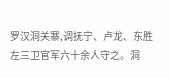罗汉洞关寨,调抚宁、卢龙、东胜左三卫官军六十余人守之。洞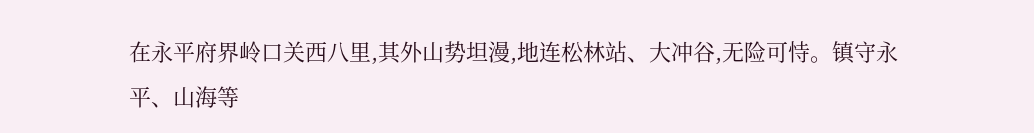在永平府界岭口关西八里,其外山势坦漫,地连松林站、大冲谷,无险可恃。镇守永平、山海等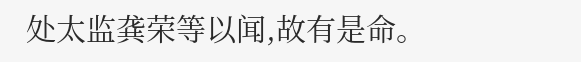处太监龚荣等以闻,故有是命。